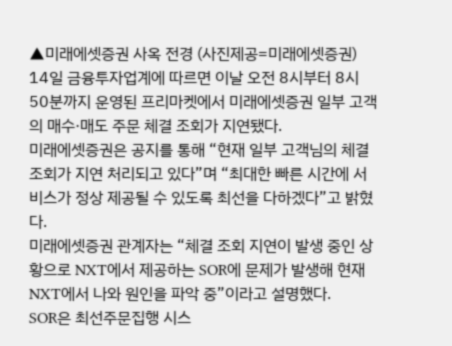▲미래에셋증권 사옥 전경 (사진제공=미래에셋증권)
14일 금융투자업계에 따르면 이날 오전 8시부터 8시 50분까지 운영된 프리마켓에서 미래에셋증권 일부 고객의 매수·매도 주문 체결 조회가 지연됐다.
미래에셋증권은 공지를 통해 “현재 일부 고객님의 체결 조회가 지연 처리되고 있다”며 “최대한 빠른 시간에 서비스가 정상 제공될 수 있도록 최선을 다하겠다”고 밝혔다.
미래에셋증권 관계자는 “체결 조회 지연이 발생 중인 상황으로 NXT에서 제공하는 SOR에 문제가 발생해 현재 NXT에서 나와 원인을 파악 중”이라고 설명했다.
SOR은 최선주문집행 시스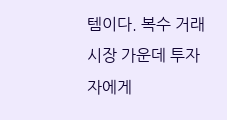템이다. 복수 거래시장 가운데 투자자에게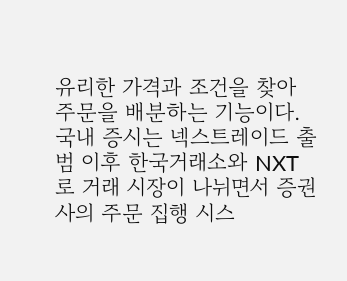유리한 가격과 조건을 찾아 주문을 배분하는 기능이다. 국내 증시는 넥스트레이드 출범 이후 한국거래소와 NXT로 거래 시장이 나뉘면서 증권사의 주문 집행 시스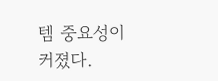템 중요성이 커졌다.